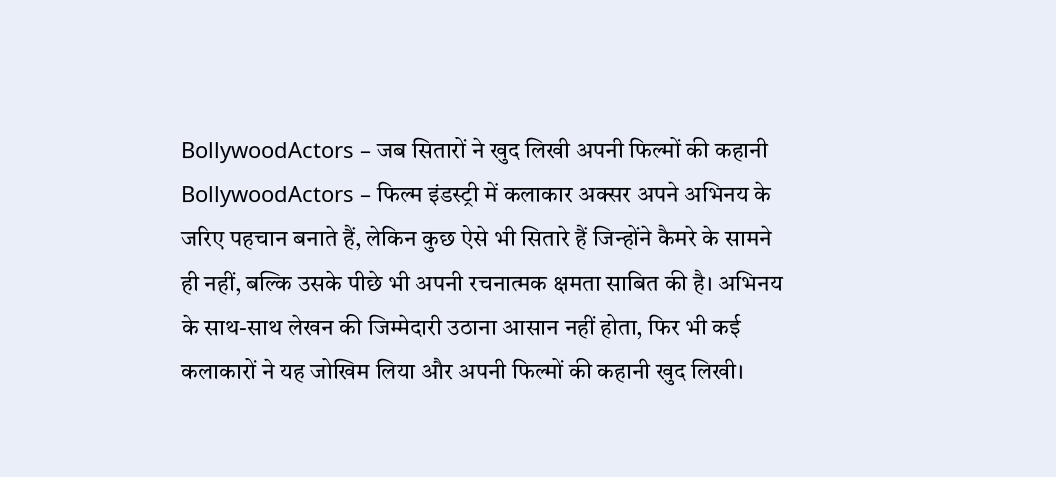BollywoodActors – जब सितारों ने खुद लिखी अपनी फिल्मों की कहानी
BollywoodActors – फिल्म इंडस्ट्री में कलाकार अक्सर अपने अभिनय के जरिए पहचान बनाते हैं, लेकिन कुछ ऐसे भी सितारे हैं जिन्होंने कैमरे के सामने ही नहीं, बल्कि उसके पीछे भी अपनी रचनात्मक क्षमता साबित की है। अभिनय के साथ-साथ लेखन की जिम्मेदारी उठाना आसान नहीं होता, फिर भी कई कलाकारों ने यह जोखिम लिया और अपनी फिल्मों की कहानी खुद लिखी।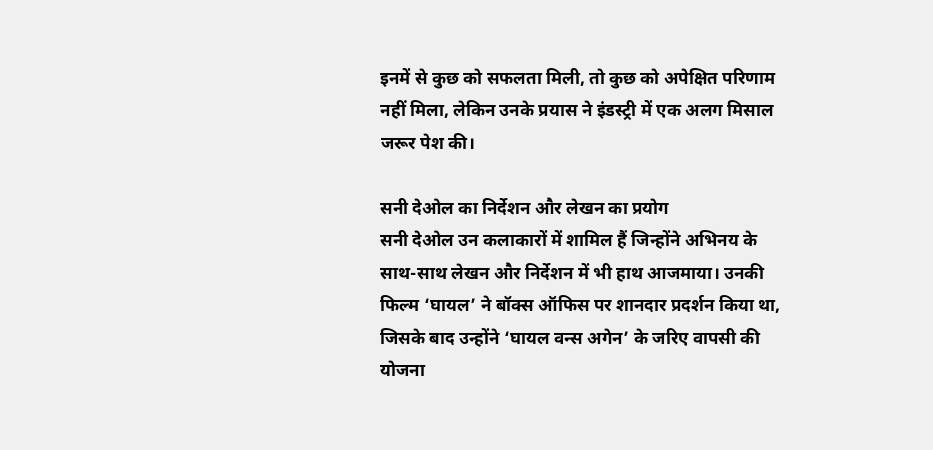इनमें से कुछ को सफलता मिली, तो कुछ को अपेक्षित परिणाम नहीं मिला, लेकिन उनके प्रयास ने इंडस्ट्री में एक अलग मिसाल जरूर पेश की।

सनी देओल का निर्देशन और लेखन का प्रयोग
सनी देओल उन कलाकारों में शामिल हैं जिन्होंने अभिनय के साथ-साथ लेखन और निर्देशन में भी हाथ आजमाया। उनकी फिल्म ‘घायल’ ने बॉक्स ऑफिस पर शानदार प्रदर्शन किया था, जिसके बाद उन्होंने ‘घायल वन्स अगेन’ के जरिए वापसी की योजना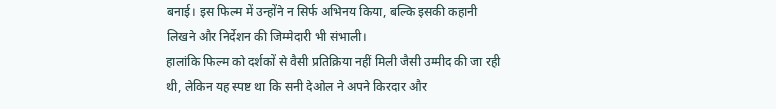बनाई। इस फिल्म में उन्होंने न सिर्फ अभिनय किया, बल्कि इसकी कहानी लिखने और निर्देशन की जिम्मेदारी भी संभाली।
हालांकि फिल्म को दर्शकों से वैसी प्रतिक्रिया नहीं मिली जैसी उम्मीद की जा रही थी, लेकिन यह स्पष्ट था कि सनी देओल ने अपने किरदार और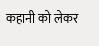कहानी को लेकर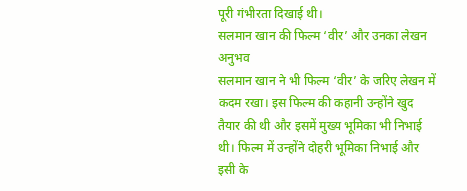पूरी गंभीरता दिखाई थी।
सलमान खान की फिल्म ‘वीर’ और उनका लेखन अनुभव
सलमान खान ने भी फिल्म ‘वीर’ के जरिए लेखन में कदम रखा। इस फिल्म की कहानी उन्होंने खुद तैयार की थी और इसमें मुख्य भूमिका भी निभाई थी। फिल्म में उन्होंने दोहरी भूमिका निभाई और इसी के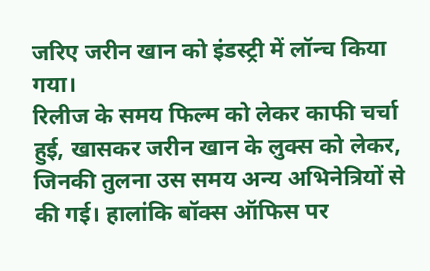जरिए जरीन खान को इंडस्ट्री में लॉन्च किया गया।
रिलीज के समय फिल्म को लेकर काफी चर्चा हुई, खासकर जरीन खान के लुक्स को लेकर, जिनकी तुलना उस समय अन्य अभिनेत्रियों से की गई। हालांकि बॉक्स ऑफिस पर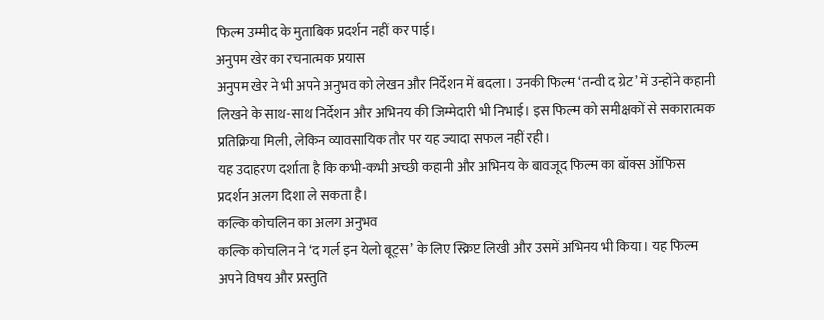फिल्म उम्मीद के मुताबिक प्रदर्शन नहीं कर पाई।
अनुपम खेर का रचनात्मक प्रयास
अनुपम खेर ने भी अपने अनुभव को लेखन और निर्देशन में बदला। उनकी फिल्म ‘तन्वी द ग्रेट’ में उन्होंने कहानी लिखने के साथ-साथ निर्देशन और अभिनय की जिम्मेदारी भी निभाई। इस फिल्म को समीक्षकों से सकारात्मक प्रतिक्रिया मिली, लेकिन व्यावसायिक तौर पर यह ज्यादा सफल नहीं रही।
यह उदाहरण दर्शाता है कि कभी-कभी अच्छी कहानी और अभिनय के बावजूद फिल्म का बॉक्स ऑफिस प्रदर्शन अलग दिशा ले सकता है।
कल्कि कोचलिन का अलग अनुभव
कल्कि कोचलिन ने ‘द गर्ल इन येलो बूट्स’ के लिए स्क्रिप्ट लिखी और उसमें अभिनय भी किया। यह फिल्म अपने विषय और प्रस्तुति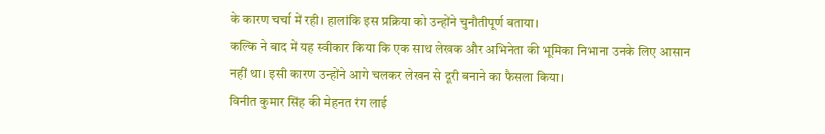के कारण चर्चा में रही। हालांकि इस प्रक्रिया को उन्होंने चुनौतीपूर्ण बताया।
कल्कि ने बाद में यह स्वीकार किया कि एक साथ लेखक और अभिनेता की भूमिका निभाना उनके लिए आसान नहीं था। इसी कारण उन्होंने आगे चलकर लेखन से दूरी बनाने का फैसला किया।
विनीत कुमार सिंह की मेहनत रंग लाई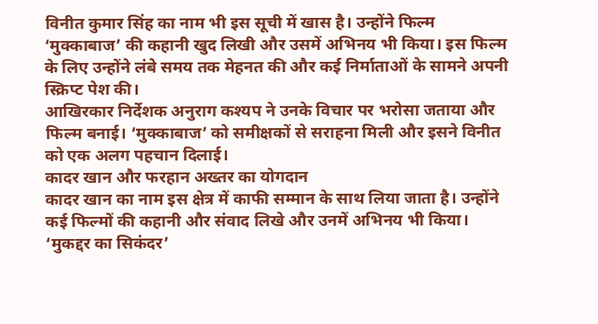विनीत कुमार सिंह का नाम भी इस सूची में खास है। उन्होंने फिल्म ‘मुक्काबाज’ की कहानी खुद लिखी और उसमें अभिनय भी किया। इस फिल्म के लिए उन्होंने लंबे समय तक मेहनत की और कई निर्माताओं के सामने अपनी स्क्रिप्ट पेश की।
आखिरकार निर्देशक अनुराग कश्यप ने उनके विचार पर भरोसा जताया और फिल्म बनाई। ‘मुक्काबाज’ को समीक्षकों से सराहना मिली और इसने विनीत को एक अलग पहचान दिलाई।
कादर खान और फरहान अख्तर का योगदान
कादर खान का नाम इस क्षेत्र में काफी सम्मान के साथ लिया जाता है। उन्होंने कई फिल्मों की कहानी और संवाद लिखे और उनमें अभिनय भी किया। ‘मुकद्दर का सिकंदर’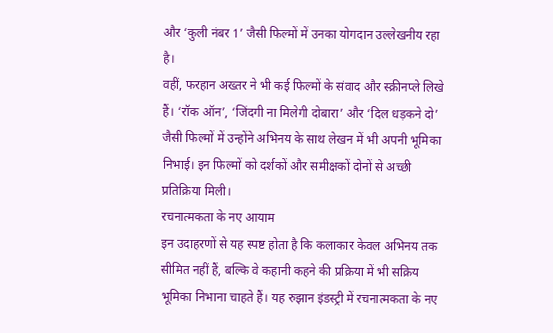और ‘कुली नंबर 1’ जैसी फिल्मों में उनका योगदान उल्लेखनीय रहा है।
वहीं, फरहान अख्तर ने भी कई फिल्मों के संवाद और स्क्रीनप्ले लिखे हैं। ‘रॉक ऑन’, ‘जिंदगी ना मिलेगी दोबारा’ और ‘दिल धड़कने दो’ जैसी फिल्मों में उन्होंने अभिनय के साथ लेखन में भी अपनी भूमिका निभाई। इन फिल्मों को दर्शकों और समीक्षकों दोनों से अच्छी प्रतिक्रिया मिली।
रचनात्मकता के नए आयाम
इन उदाहरणों से यह स्पष्ट होता है कि कलाकार केवल अभिनय तक सीमित नहीं हैं, बल्कि वे कहानी कहने की प्रक्रिया में भी सक्रिय भूमिका निभाना चाहते हैं। यह रुझान इंडस्ट्री में रचनात्मकता के नए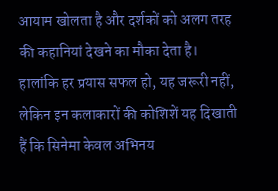आयाम खोलता है और दर्शकों को अलग तरह की कहानियां देखने का मौका देता है।
हालांकि हर प्रयास सफल हो, यह जरूरी नहीं, लेकिन इन कलाकारों की कोशिशें यह दिखाती हैं कि सिनेमा केवल अभिनय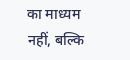का माध्यम नहीं, बल्कि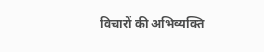विचारों की अभिव्यक्ति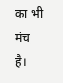का भी मंच है।